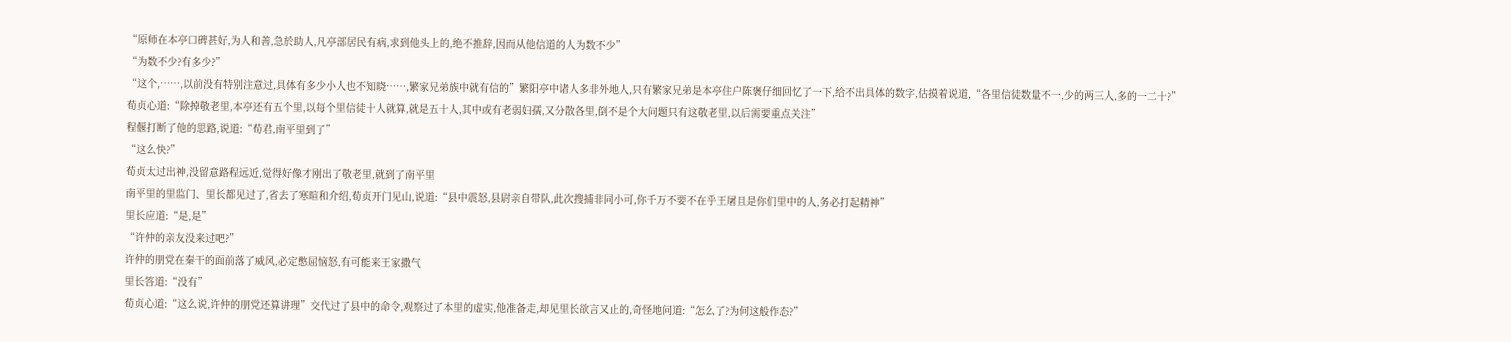“原师在本亭口碑甚好,为人和善,急於助人,凡亭部居民有病,求到他头上的,绝不推辞,因而从他信道的人为数不少”
“为数不少?有多少?”
“这个,……,以前没有特别注意过,具体有多少小人也不知晓……,繁家兄弟族中就有信的”繁阳亭中诸人多非外地人,只有繁家兄弟是本亭住户陈褒仔细回忆了一下,给不出具体的数字,估摸着说道,“各里信徒数量不一,少的两三人,多的一二十?”
荀贞心道:“除掉敬老里,本亭还有五个里,以每个里信徒十人就算,就是五十人,其中或有老弱妇孺,又分散各里,倒不是个大问题只有这敬老里,以后需要重点关注”
程偃打断了他的思路,说道:“荀君,南平里到了”
“这么快?”
荀贞太过出神,没留意路程远近,觉得好像才刚出了敬老里,就到了南平里
南平里的里监门、里长都见过了,省去了寒暄和介绍,荀贞开门见山,说道:“县中震怒,县尉亲自带队,此次搜捕非同小可,你千万不要不在乎王屠且是你们里中的人,务必打起精神”
里长应道:“是,是”
“许仲的亲友没来过吧?”
许仲的朋党在秦干的面前落了威风,必定憋屈恼怒,有可能来王家撒气
里长答道:“没有”
荀贞心道:“这么说,许仲的朋党还算讲理”交代过了县中的命令,观察过了本里的虚实,他准备走,却见里长欲言又止的,奇怪地问道:“怎么了?为何这般作态?”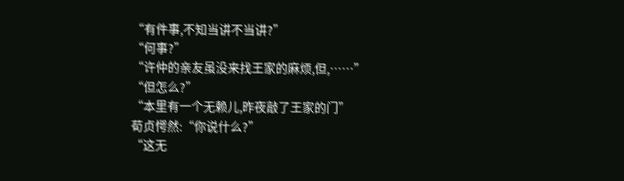“有件事,不知当讲不当讲?”
“何事?”
“许仲的亲友虽没来找王家的麻烦,但,……”
“但怎么?”
“本里有一个无赖儿,昨夜敲了王家的门”
荀贞愕然:“你说什么?”
“这无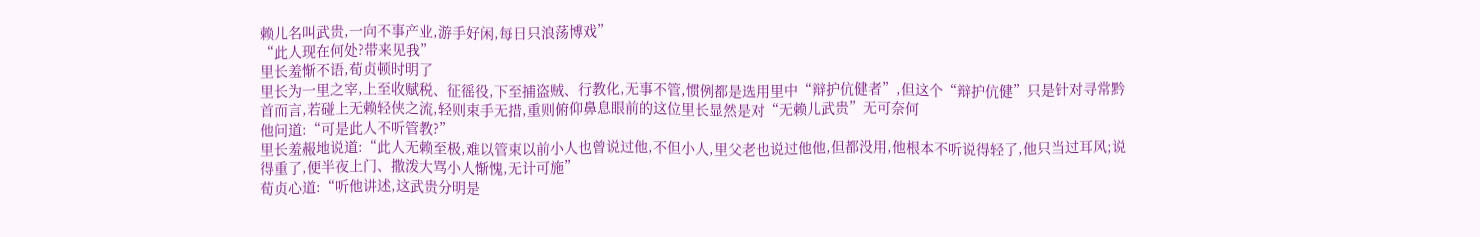赖儿名叫武贵,一向不事产业,游手好闲,每日只浪荡博戏”
“此人现在何处?带来见我”
里长羞惭不语,荀贞顿时明了
里长为一里之宰,上至收赋税、征徭役,下至捕盗贼、行教化,无事不管,惯例都是选用里中“辩护伉健者”,但这个“辩护伉健”只是针对寻常黔首而言,若碰上无赖轻侠之流,轻则束手无措,重则俯仰鼻息眼前的这位里长显然是对“无赖儿武贵”无可奈何
他问道:“可是此人不听管教?”
里长羞赧地说道:“此人无赖至极,难以管束以前小人也曾说过他,不但小人,里父老也说过他他,但都没用,他根本不听说得轻了,他只当过耳风;说得重了,便半夜上门、撒泼大骂小人惭愧,无计可施”
荀贞心道:“听他讲述,这武贵分明是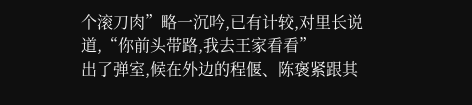个滚刀肉”略一沉吟,已有计较,对里长说道,“你前头带路,我去王家看看”
出了弹室,候在外边的程偃、陈褒紧跟其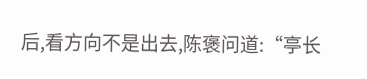后,看方向不是出去,陈褒问道:“亭长